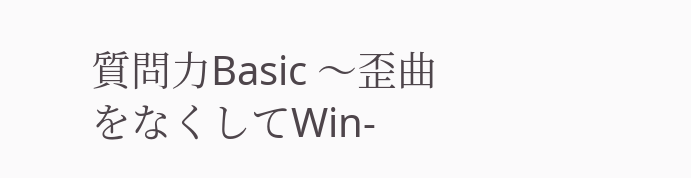質問力Basic 〜歪曲をなくしてWin-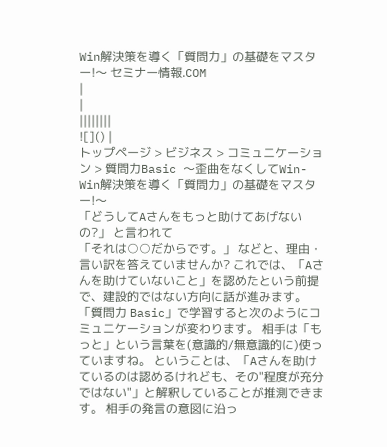Win解決策を導く「質問力」の基礎をマスター!〜 セミナー情報.COM
|
|
||||||||
![]() |
トップページ > ビジネス > コミュニケーション > 質問力Basic 〜歪曲をなくしてWin-Win解決策を導く「質問力」の基礎をマスター!〜
「どうしてAさんをもっと助けてあげないの?」 と言われて
「それは○○だからです。」 などと、理由・言い訳を答えていませんか? これでは、「Aさんを助けていないこと」を認めたという前提で、建設的ではない方向に話が進みます。 「質問力 Basic」で学習すると次のようにコミュニケーションが変わります。 相手は「もっと」という言葉を(意識的/無意識的に)使っていますね。 ということは、「Aさんを助けているのは認めるけれども、その"程度が充分ではない"」と解釈していることが推測できます。 相手の発言の意図に沿っ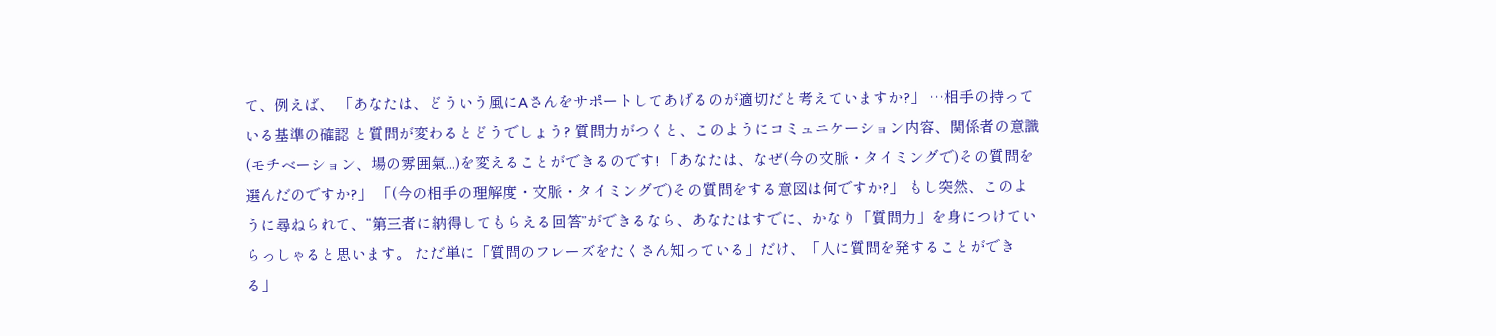て、例えば、 「あなたは、どういう風にAさんをサポートしてあげるのが適切だと考えていますか?」 …相手の持っている基準の確認 と質問が変わるとどうでしょう? 質問力がつくと、このようにコミュニケーション内容、関係者の意識(モチベーション、場の雰囲氣...)を変えることができるのです! 「あなたは、なぜ(今の文脈・タイミングで)その質問を選んだのですか?」 「(今の相手の理解度・文脈・タイミングで)その質問をする意図は何ですか?」 もし突然、このように尋ねられて、“第三者に納得してもらえる回答”ができるなら、あなたはすでに、かなり「質問力」を身につけていらっしゃると思います。 ただ単に「質問のフレーズをたくさん知っている」だけ、「人に質問を発することができる」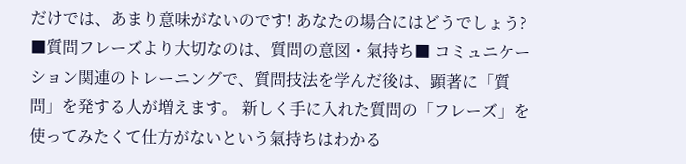だけでは、あまり意味がないのです! あなたの場合にはどうでしょう? ■質問フレーズより大切なのは、質問の意図・氣持ち■ コミュニケーション関連のトレーニングで、質問技法を学んだ後は、顕著に「質問」を発する人が増えます。 新しく手に入れた質問の「フレーズ」を使ってみたくて仕方がないという氣持ちはわかる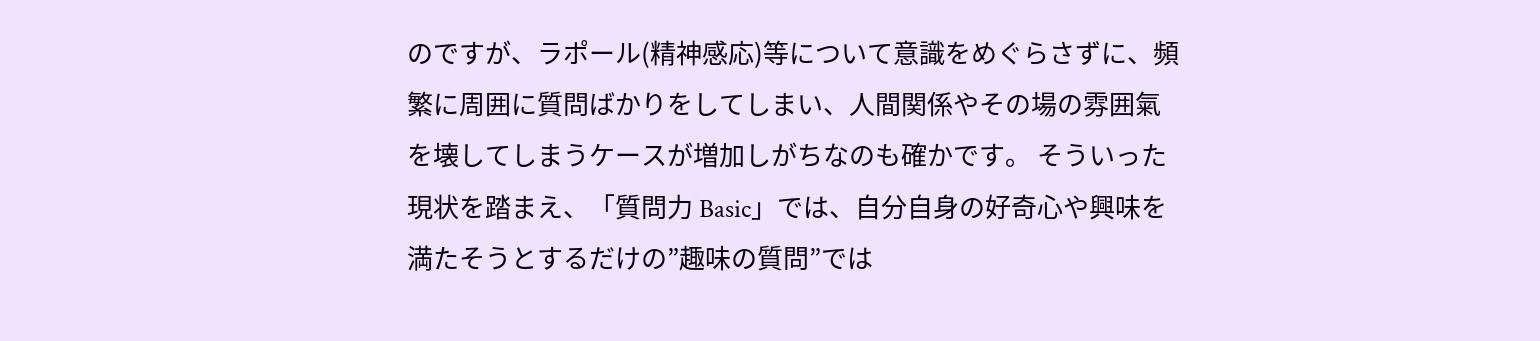のですが、ラポール(精神感応)等について意識をめぐらさずに、頻繁に周囲に質問ばかりをしてしまい、人間関係やその場の雰囲氣を壊してしまうケースが増加しがちなのも確かです。 そういった現状を踏まえ、「質問力 Basic」では、自分自身の好奇心や興味を満たそうとするだけの”趣味の質問”では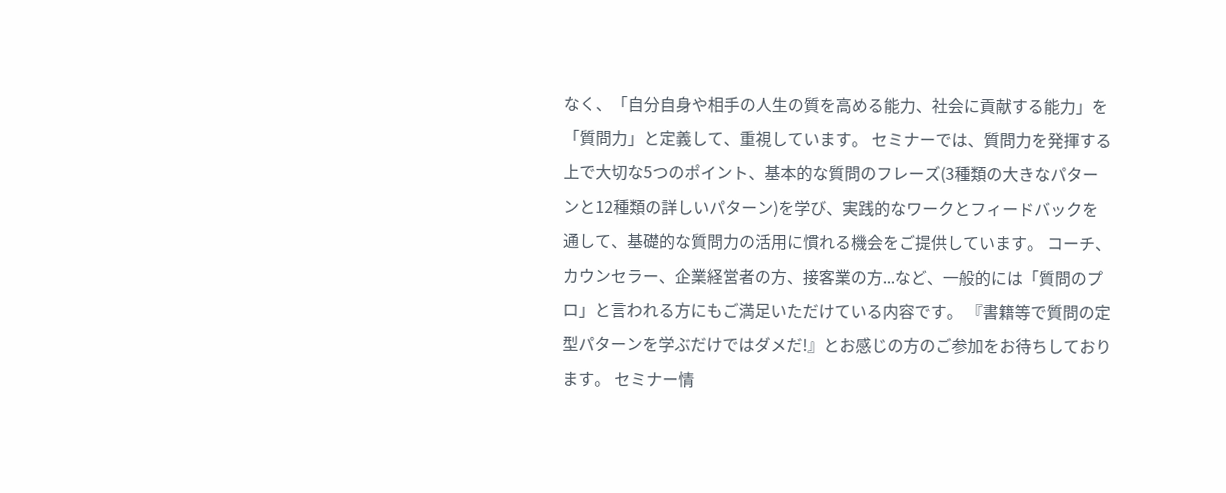なく、「自分自身や相手の人生の質を高める能力、社会に貢献する能力」を「質問力」と定義して、重視しています。 セミナーでは、質問力を発揮する上で大切な5つのポイント、基本的な質問のフレーズ(3種類の大きなパターンと12種類の詳しいパターン)を学び、実践的なワークとフィードバックを通して、基礎的な質問力の活用に慣れる機会をご提供しています。 コーチ、カウンセラー、企業経営者の方、接客業の方...など、一般的には「質問のプロ」と言われる方にもご満足いただけている内容です。 『書籍等で質問の定型パターンを学ぶだけではダメだ!』とお感じの方のご参加をお待ちしております。 セミナー情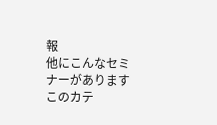報
他にこんなセミナーがあります
このカテ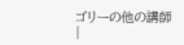ゴリーの他の講師
|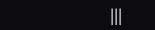|||